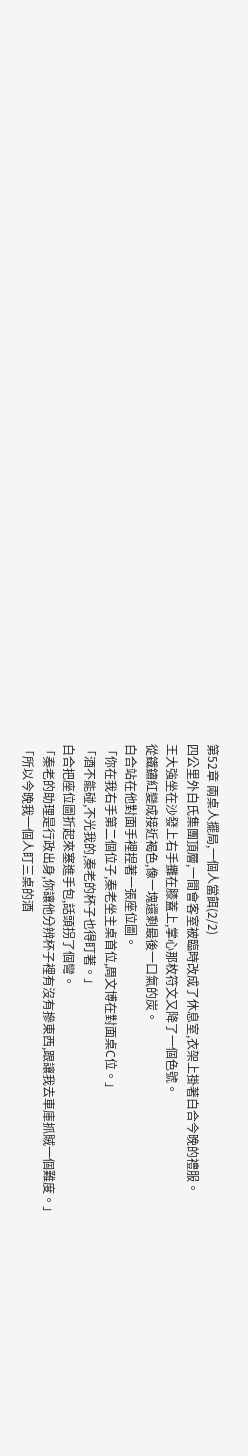第52章 兩桌人擺局,一個人當餌(2/2)
四公里外白氏集團頂層,一間會客室被臨時改成了休息室,衣架上掛著白合今晚的禮服。
王大強坐在沙發上右手攤在膝蓋上,掌心那枚符文又降了一個色號。
從鐵鏽紅變成接近褐色,像一塊還剩最後一口氣的炭。
白合站在他對面手裡捏著一張座位圖。
「你在我右手第二個位子,秦老坐主桌首位,周文博在對面桌C位。」
「酒不能碰,不光我的,秦老的杯子也得盯著。」
白合把座位圖折起來塞進手包,話頭拐了個彎。
「秦老的助理是行政出身,你讓他分辨杯子裡有沒有摻東西,跟讓我去車庫抓賊一個難度。」
「所以今晚我一個人盯三桌的酒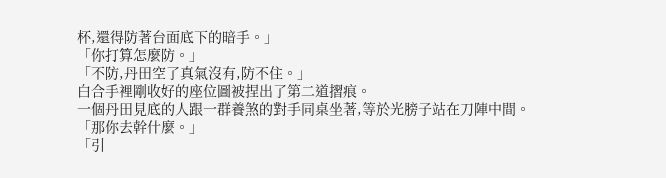杯,還得防著台面底下的暗手。」
「你打算怎麼防。」
「不防,丹田空了真氣沒有,防不住。」
白合手裡剛收好的座位圖被捏出了第二道摺痕。
一個丹田見底的人跟一群養煞的對手同桌坐著,等於光膀子站在刀陣中間。
「那你去幹什麼。」
「引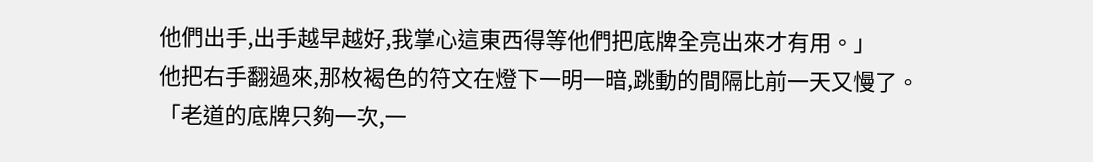他們出手,出手越早越好,我掌心這東西得等他們把底牌全亮出來才有用。」
他把右手翻過來,那枚褐色的符文在燈下一明一暗,跳動的間隔比前一天又慢了。
「老道的底牌只夠一次,一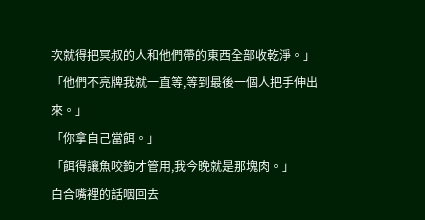次就得把冥叔的人和他們帶的東西全部收乾淨。」
「他們不亮牌我就一直等,等到最後一個人把手伸出來。」
「你拿自己當餌。」
「餌得讓魚咬鉤才管用,我今晚就是那塊肉。」
白合嘴裡的話咽回去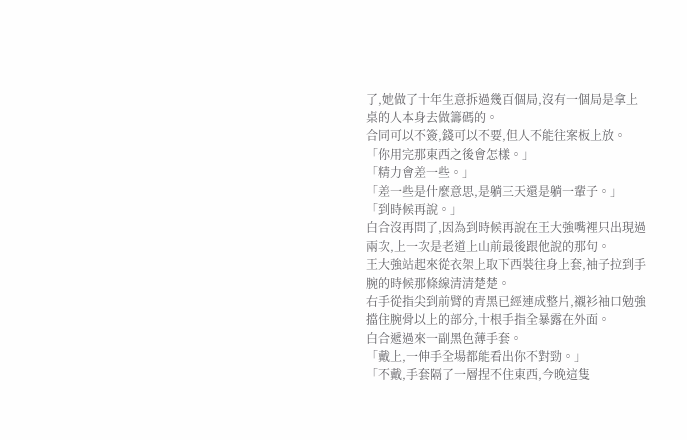了,她做了十年生意拆過幾百個局,沒有一個局是拿上桌的人本身去做籌碼的。
合同可以不簽,錢可以不要,但人不能往案板上放。
「你用完那東西之後會怎樣。」
「精力會差一些。」
「差一些是什麼意思,是躺三天還是躺一輩子。」
「到時候再說。」
白合沒再問了,因為到時候再說在王大強嘴裡只出現過兩次,上一次是老道上山前最後跟他說的那句。
王大強站起來從衣架上取下西裝往身上套,袖子拉到手腕的時候那條線清清楚楚。
右手從指尖到前臂的青黑已經連成整片,襯衫袖口勉強擋住腕骨以上的部分,十根手指全暴露在外面。
白合遞過來一副黑色薄手套。
「戴上,一伸手全場都能看出你不對勁。」
「不戴,手套隔了一層捏不住東西,今晚這隻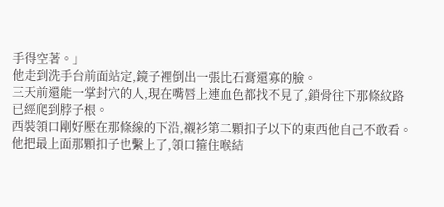手得空著。」
他走到洗手台前面站定,鏡子裡倒出一張比石膏還寡的臉。
三天前還能一掌封穴的人,現在嘴唇上連血色都找不見了,鎖骨往下那條紋路已經爬到脖子根。
西裝領口剛好壓在那條線的下沿,襯衫第二顆扣子以下的東西他自己不敢看。
他把最上面那顆扣子也繫上了,領口箍住喉結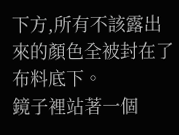下方,所有不該露出來的顏色全被封在了布料底下。
鏡子裡站著一個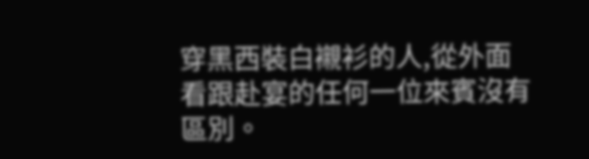穿黑西裝白襯衫的人,從外面看跟赴宴的任何一位來賓沒有區別。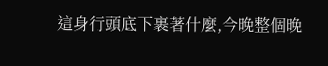這身行頭底下裹著什麼,今晚整個晚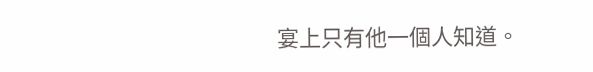宴上只有他一個人知道。